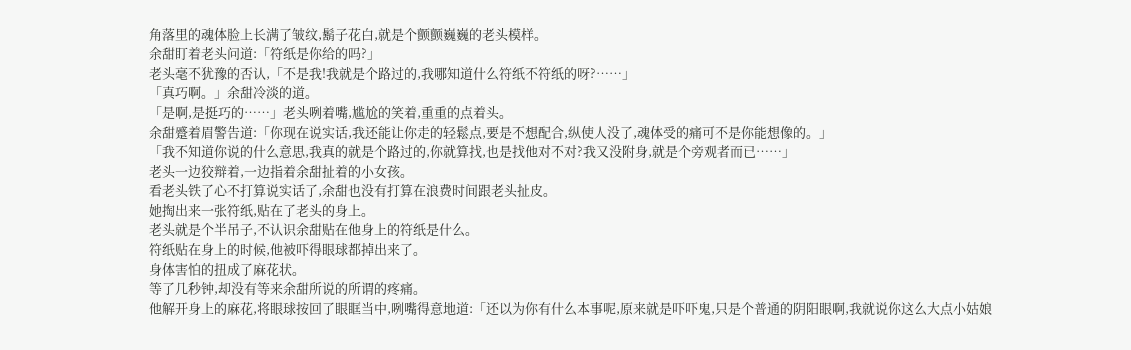角落里的魂体脸上长满了皱纹,鬍子花白,就是个颤颤巍巍的老头模样。
余甜盯着老头问道:「符纸是你给的吗?」
老头毫不犹豫的否认,「不是我!我就是个路过的,我哪知道什么符纸不符纸的呀?……」
「真巧啊。」余甜冷淡的道。
「是啊,是挺巧的……」老头咧着嘴,尴尬的笑着,重重的点着头。
余甜蹙着眉警告道:「你现在说实话,我还能让你走的轻鬆点,要是不想配合,纵使人没了,魂体受的痛可不是你能想像的。」
「我不知道你说的什么意思,我真的就是个路过的,你就算找,也是找他对不对?我又没附身,就是个旁观者而已……」
老头一边狡辩着,一边指着余甜扯着的小女孩。
看老头铁了心不打算说实话了,余甜也没有打算在浪费时间跟老头扯皮。
她掏出来一张符纸,贴在了老头的身上。
老头就是个半吊子,不认识余甜贴在他身上的符纸是什么。
符纸贴在身上的时候,他被吓得眼球都掉出来了。
身体害怕的扭成了麻花状。
等了几秒钟,却没有等来余甜所说的所谓的疼痛。
他解开身上的麻花,将眼球按回了眼眶当中,咧嘴得意地道:「还以为你有什么本事呢,原来就是吓吓鬼,只是个普通的阴阳眼啊,我就说你这么大点小姑娘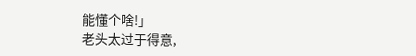能懂个啥!」
老头太过于得意,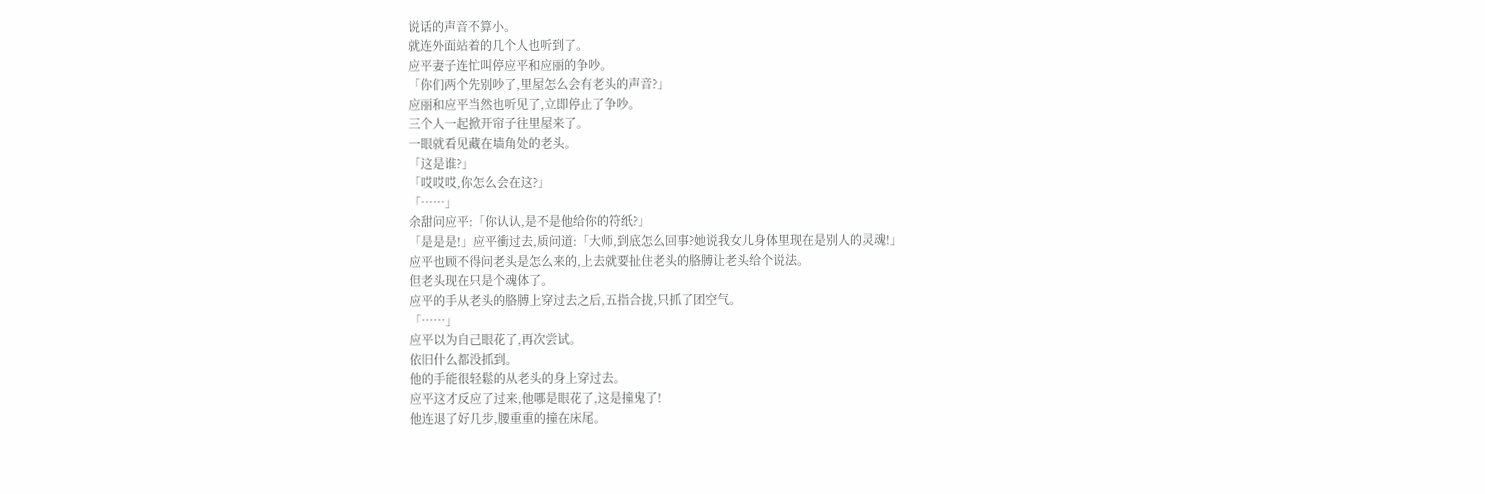说话的声音不算小。
就连外面站着的几个人也听到了。
应平妻子连忙叫停应平和应丽的争吵。
「你们两个先别吵了,里屋怎么会有老头的声音?」
应丽和应平当然也听见了,立即停止了争吵。
三个人一起掀开帘子往里屋来了。
一眼就看见藏在墙角处的老头。
「这是谁?」
「哎哎哎,你怎么会在这?」
「……」
余甜问应平:「你认认,是不是他给你的符纸?」
「是是是!」应平衝过去,质问道:「大师,到底怎么回事?她说我女儿身体里现在是别人的灵魂!」
应平也顾不得问老头是怎么来的,上去就要扯住老头的胳膊让老头给个说法。
但老头现在只是个魂体了。
应平的手从老头的胳膊上穿过去之后,五指合拢,只抓了团空气。
「……」
应平以为自己眼花了,再次尝试。
依旧什么都没抓到。
他的手能很轻鬆的从老头的身上穿过去。
应平这才反应了过来,他哪是眼花了,这是撞鬼了!
他连退了好几步,腰重重的撞在床尾。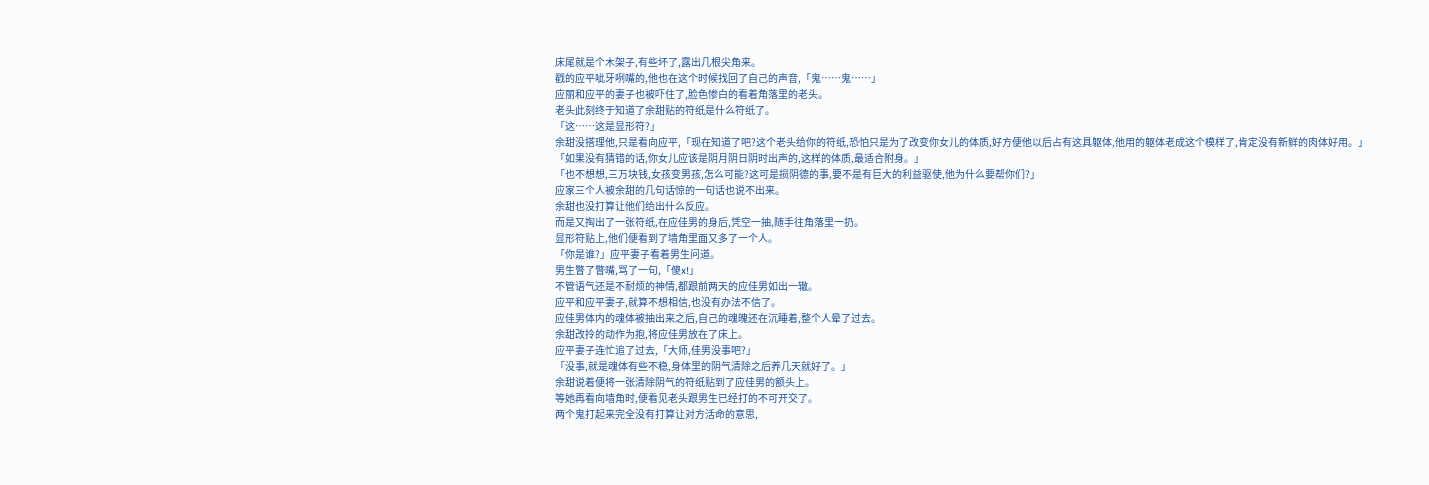床尾就是个木架子,有些坏了,露出几根尖角来。
戳的应平呲牙咧嘴的,他也在这个时候找回了自己的声音,「鬼……鬼……」
应丽和应平的妻子也被吓住了,脸色惨白的看着角落里的老头。
老头此刻终于知道了余甜贴的符纸是什么符纸了。
「这……这是显形符?」
余甜没搭理他,只是看向应平,「现在知道了吧?这个老头给你的符纸,恐怕只是为了改变你女儿的体质,好方便他以后占有这具躯体,他用的躯体老成这个模样了,肯定没有新鲜的肉体好用。」
「如果没有猜错的话,你女儿应该是阴月阴日阴时出声的,这样的体质,最适合附身。」
「也不想想,三万块钱,女孩变男孩,怎么可能?这可是损阴德的事,要不是有巨大的利益驱使,他为什么要帮你们?」
应家三个人被余甜的几句话惊的一句话也说不出来。
余甜也没打算让他们给出什么反应。
而是又掏出了一张符纸,在应佳男的身后,凭空一抽,随手往角落里一扔。
显形符贴上,他们便看到了墙角里面又多了一个人。
「你是谁?」应平妻子看着男生问道。
男生瞥了瞥嘴,骂了一句,「傻x!」
不管语气还是不耐烦的神情,都跟前两天的应佳男如出一辙。
应平和应平妻子,就算不想相信,也没有办法不信了。
应佳男体内的魂体被抽出来之后,自己的魂魄还在沉睡着,整个人晕了过去。
余甜改拎的动作为抱,将应佳男放在了床上。
应平妻子连忙追了过去,「大师,佳男没事吧?」
「没事,就是魂体有些不稳,身体里的阴气清除之后养几天就好了。」
余甜说着便将一张清除阴气的符纸贴到了应佳男的额头上。
等她再看向墙角时,便看见老头跟男生已经打的不可开交了。
两个鬼打起来完全没有打算让对方活命的意思,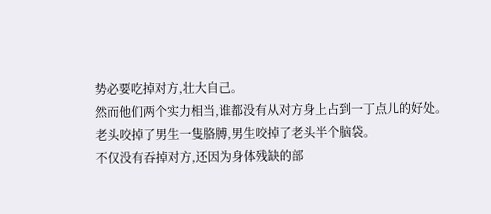势必要吃掉对方,壮大自己。
然而他们两个实力相当,谁都没有从对方身上占到一丁点儿的好处。
老头咬掉了男生一隻胳膊,男生咬掉了老头半个脑袋。
不仅没有吞掉对方,还因为身体残缺的部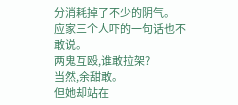分消耗掉了不少的阴气。
应家三个人吓的一句话也不敢说。
两鬼互殴,谁敢拉架?
当然,余甜敢。
但她却站在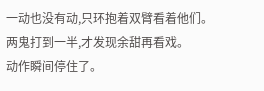一动也没有动,只环抱着双臂看着他们。
两鬼打到一半,才发现余甜再看戏。
动作瞬间停住了。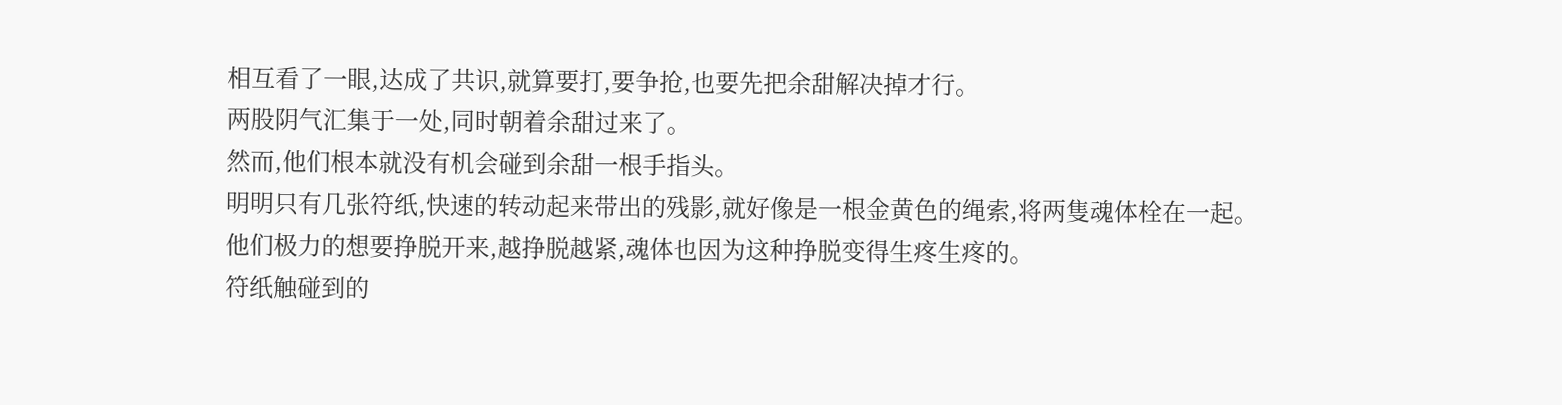相互看了一眼,达成了共识,就算要打,要争抢,也要先把余甜解决掉才行。
两股阴气汇集于一处,同时朝着余甜过来了。
然而,他们根本就没有机会碰到余甜一根手指头。
明明只有几张符纸,快速的转动起来带出的残影,就好像是一根金黄色的绳索,将两隻魂体栓在一起。
他们极力的想要挣脱开来,越挣脱越紧,魂体也因为这种挣脱变得生疼生疼的。
符纸触碰到的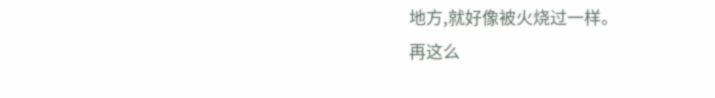地方,就好像被火烧过一样。
再这么